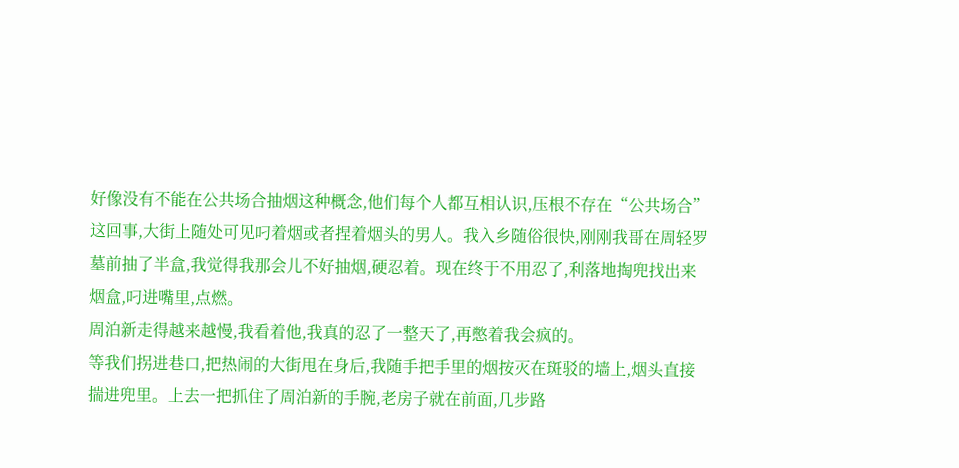好像没有不能在公共场合抽烟这种概念,他们每个人都互相认识,压根不存在“公共场合”这回事,大街上随处可见叼着烟或者捏着烟头的男人。我入乡随俗很快,刚刚我哥在周轻罗墓前抽了半盒,我觉得我那会儿不好抽烟,硬忍着。现在终于不用忍了,利落地掏兜找出来烟盒,叼进嘴里,点燃。
周泊新走得越来越慢,我看着他,我真的忍了一整天了,再憋着我会疯的。
等我们拐进巷口,把热闹的大街甩在身后,我随手把手里的烟按灭在斑驳的墙上,烟头直接揣进兜里。上去一把抓住了周泊新的手腕,老房子就在前面,几步路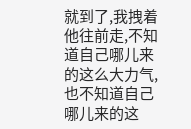就到了,我拽着他往前走,不知道自己哪儿来的这么大力气,也不知道自己哪儿来的这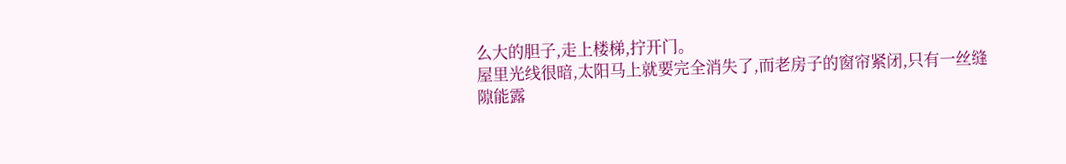么大的胆子,走上楼梯,拧开门。
屋里光线很暗,太阳马上就要完全消失了,而老房子的窗帘紧闭,只有一丝缝隙能露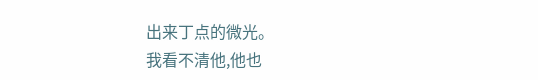出来丁点的微光。
我看不清他,他也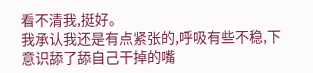看不清我,挺好。
我承认我还是有点紧张的,呼吸有些不稳,下意识舔了舔自己干掉的嘴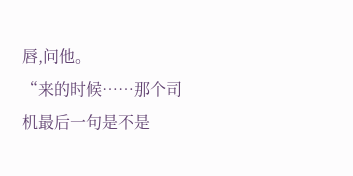唇,问他。
“来的时候……那个司机最后一句是不是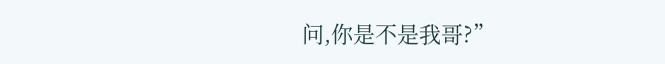问,你是不是我哥?”